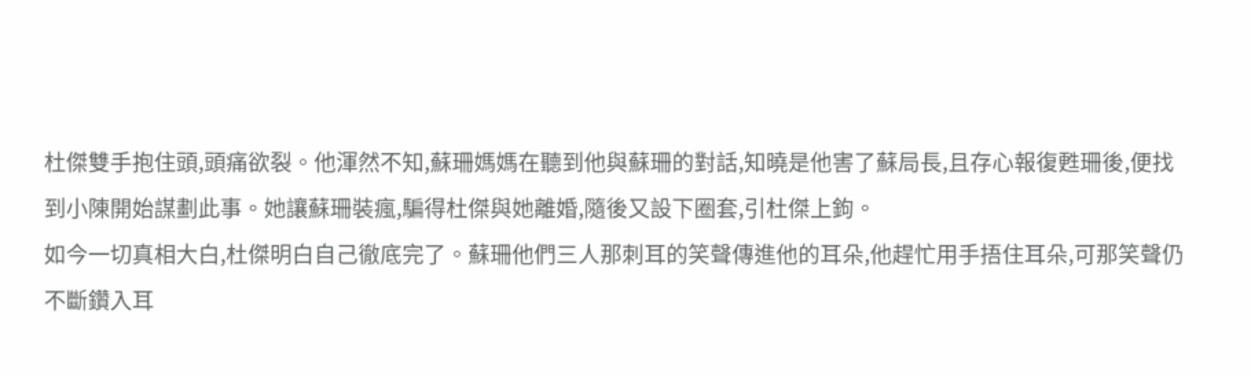杜傑雙手抱住頭,頭痛欲裂。他渾然不知,蘇珊媽媽在聽到他與蘇珊的對話,知曉是他害了蘇局長,且存心報復甦珊後,便找到小陳開始謀劃此事。她讓蘇珊裝瘋,騙得杜傑與她離婚,隨後又設下圈套,引杜傑上鉤。
如今一切真相大白,杜傑明白自己徹底完了。蘇珊他們三人那刺耳的笑聲傳進他的耳朵,他趕忙用手捂住耳朵,可那笑聲仍不斷鑽入耳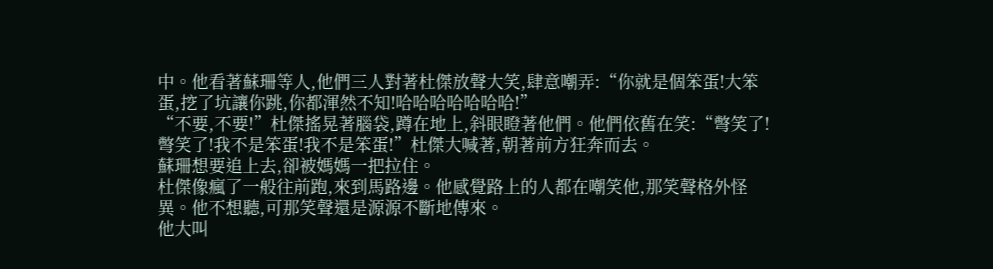中。他看著蘇珊等人,他們三人對著杜傑放聲大笑,肆意嘲弄:“你就是個笨蛋!大笨蛋,挖了坑讓你跳,你都渾然不知!哈哈哈哈哈哈哈!”
“不要,不要!”杜傑搖晃著腦袋,蹲在地上,斜眼瞪著他們。他們依舊在笑:“彆笑了!彆笑了!我不是笨蛋!我不是笨蛋!”杜傑大喊著,朝著前方狂奔而去。
蘇珊想要追上去,卻被媽媽一把拉住。
杜傑像瘋了一般往前跑,來到馬路邊。他感覺路上的人都在嘲笑他,那笑聲格外怪異。他不想聽,可那笑聲還是源源不斷地傳來。
他大叫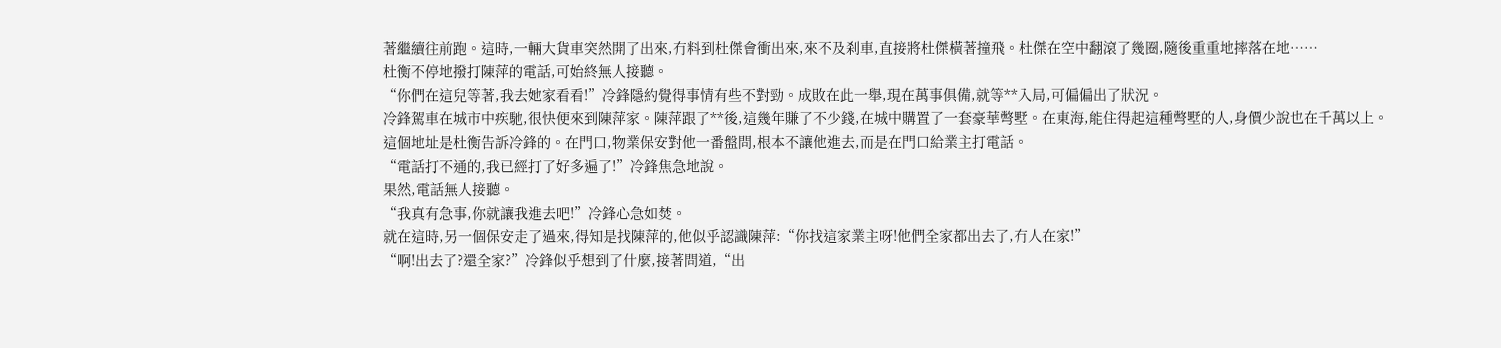著繼續往前跑。這時,一輛大貨車突然開了出來,冇料到杜傑會衝出來,來不及刹車,直接將杜傑橫著撞飛。杜傑在空中翻滾了幾圈,隨後重重地摔落在地……
杜衡不停地撥打陳萍的電話,可始終無人接聽。
“你們在這兒等著,我去她家看看!”冷鋒隱約覺得事情有些不對勁。成敗在此一舉,現在萬事俱備,就等**入局,可偏偏出了狀況。
冷鋒駕車在城市中疾馳,很快便來到陳萍家。陳萍跟了**後,這幾年賺了不少錢,在城中購置了一套豪華彆墅。在東海,能住得起這種彆墅的人,身價少說也在千萬以上。
這個地址是杜衡告訴冷鋒的。在門口,物業保安對他一番盤問,根本不讓他進去,而是在門口給業主打電話。
“電話打不通的,我已經打了好多遍了!”冷鋒焦急地說。
果然,電話無人接聽。
“我真有急事,你就讓我進去吧!”冷鋒心急如焚。
就在這時,另一個保安走了過來,得知是找陳萍的,他似乎認識陳萍:“你找這家業主呀!他們全家都出去了,冇人在家!”
“啊!出去了?還全家?”冷鋒似乎想到了什麼,接著問道,“出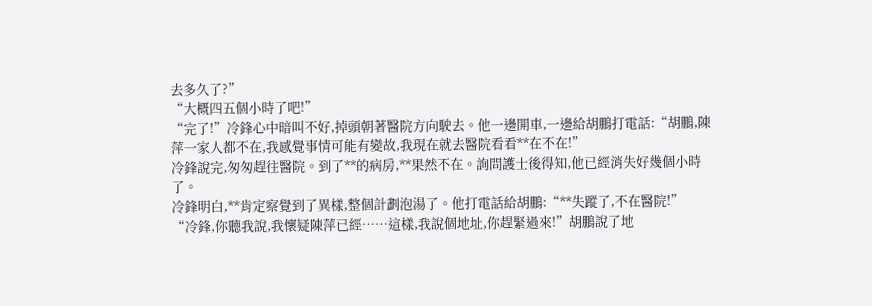去多久了?”
“大概四五個小時了吧!”
“完了!”冷鋒心中暗叫不好,掉頭朝著醫院方向駛去。他一邊開車,一邊給胡鵬打電話:“胡鵬,陳萍一家人都不在,我感覺事情可能有變故,我現在就去醫院看看**在不在!”
冷鋒說完,匆匆趕往醫院。到了**的病房,**果然不在。詢問護士後得知,他已經消失好幾個小時了。
冷鋒明白,**肯定察覺到了異樣,整個計劃泡湯了。他打電話給胡鵬:“**失蹤了,不在醫院!”
“冷鋒,你聽我說,我懷疑陳萍已經……這樣,我說個地址,你趕緊過來!”胡鵬說了地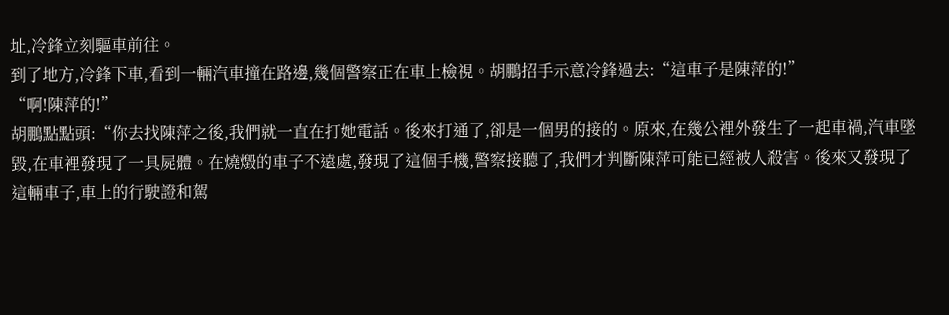址,冷鋒立刻驅車前往。
到了地方,冷鋒下車,看到一輛汽車撞在路邊,幾個警察正在車上檢視。胡鵬招手示意冷鋒過去:“這車子是陳萍的!”
“啊!陳萍的!”
胡鵬點點頭:“你去找陳萍之後,我們就一直在打她電話。後來打通了,卻是一個男的接的。原來,在幾公裡外發生了一起車禍,汽車墜毀,在車裡發現了一具屍體。在燒燬的車子不遠處,發現了這個手機,警察接聽了,我們才判斷陳萍可能已經被人殺害。後來又發現了這輛車子,車上的行駛證和駕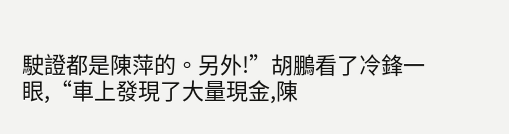駛證都是陳萍的。另外!”胡鵬看了冷鋒一眼,“車上發現了大量現金,陳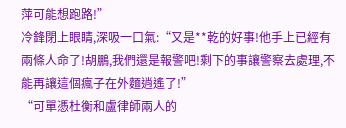萍可能想跑路!”
冷鋒閉上眼睛,深吸一口氣:“又是**乾的好事!他手上已經有兩條人命了!胡鵬,我們還是報警吧!剩下的事讓警察去處理,不能再讓這個瘋子在外麵逍遙了!”
“可單憑杜衡和盧律師兩人的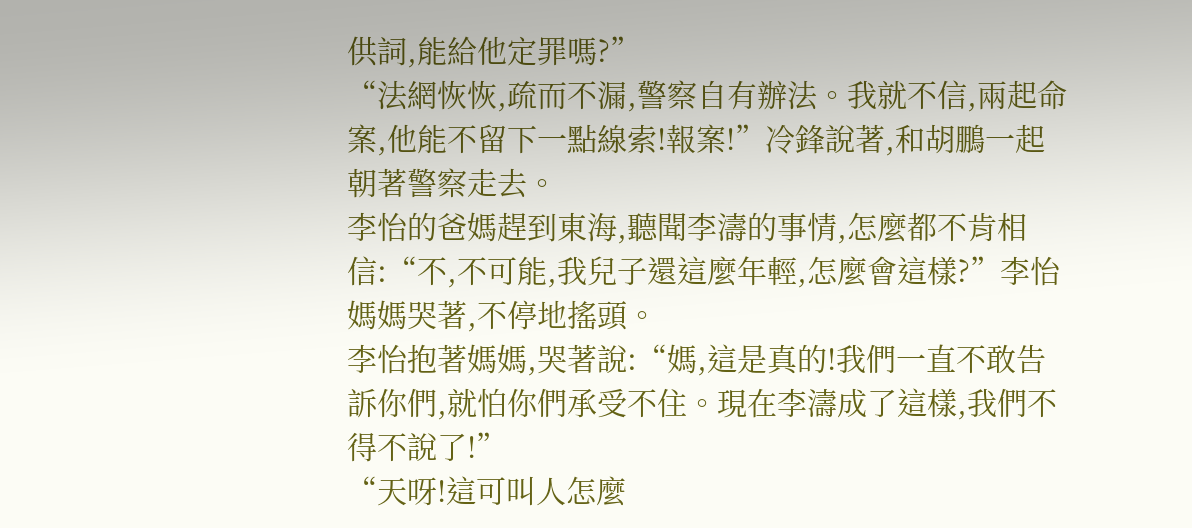供詞,能給他定罪嗎?”
“法網恢恢,疏而不漏,警察自有辦法。我就不信,兩起命案,他能不留下一點線索!報案!”冷鋒說著,和胡鵬一起朝著警察走去。
李怡的爸媽趕到東海,聽聞李濤的事情,怎麼都不肯相信:“不,不可能,我兒子還這麼年輕,怎麼會這樣?”李怡媽媽哭著,不停地搖頭。
李怡抱著媽媽,哭著說:“媽,這是真的!我們一直不敢告訴你們,就怕你們承受不住。現在李濤成了這樣,我們不得不說了!”
“天呀!這可叫人怎麼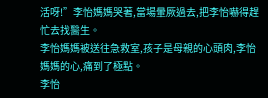活呀!”李怡媽媽哭著,當場暈厥過去,把李怡嚇得趕忙去找醫生。
李怡媽媽被送往急救室,孩子是母親的心頭肉,李怡媽媽的心,痛到了極點。
李怡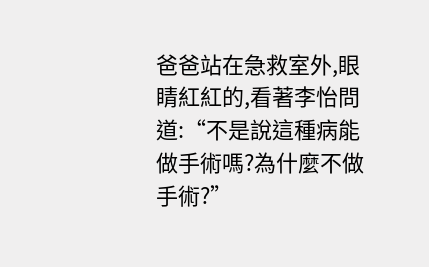爸爸站在急救室外,眼睛紅紅的,看著李怡問道:“不是說這種病能做手術嗎?為什麼不做手術?”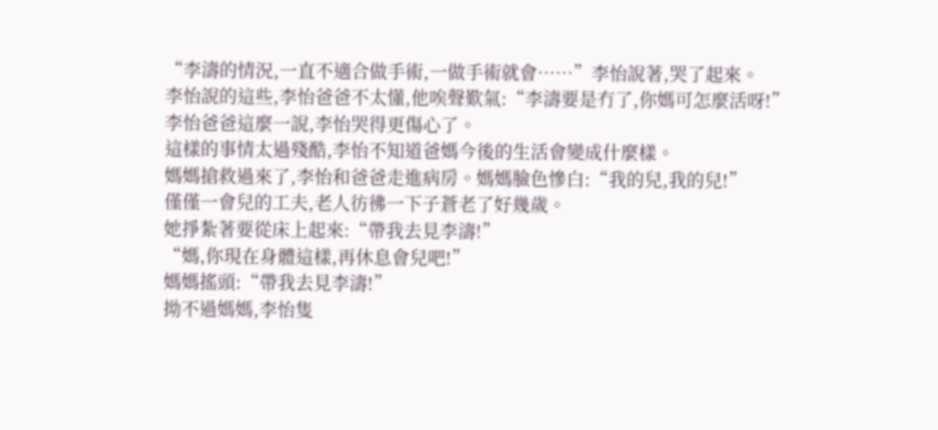“李濤的情況,一直不適合做手術,一做手術就會……”李怡說著,哭了起來。
李怡說的這些,李怡爸爸不太懂,他唉聲歎氣:“李濤要是冇了,你媽可怎麼活呀!”
李怡爸爸這麼一說,李怡哭得更傷心了。
這樣的事情太過殘酷,李怡不知道爸媽今後的生活會變成什麼樣。
媽媽搶救過來了,李怡和爸爸走進病房。媽媽臉色慘白:“我的兒,我的兒!”
僅僅一會兒的工夫,老人彷彿一下子蒼老了好幾歲。
她掙紮著要從床上起來:“帶我去見李濤!”
“媽,你現在身體這樣,再休息會兒吧!”
媽媽搖頭:“帶我去見李濤!”
拗不過媽媽,李怡隻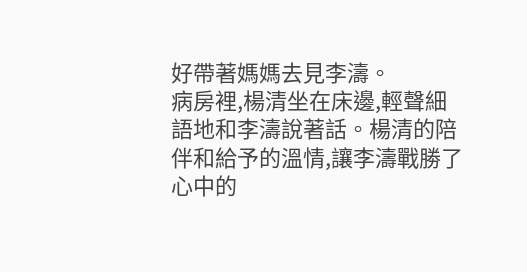好帶著媽媽去見李濤。
病房裡,楊清坐在床邊,輕聲細語地和李濤說著話。楊清的陪伴和給予的溫情,讓李濤戰勝了心中的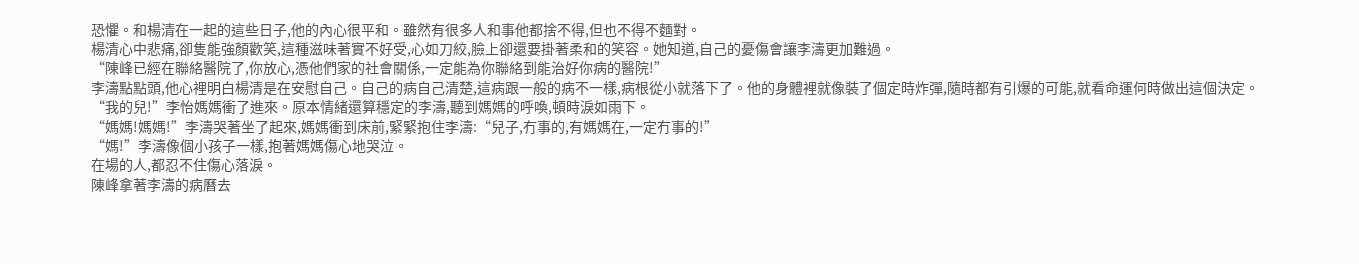恐懼。和楊清在一起的這些日子,他的內心很平和。雖然有很多人和事他都捨不得,但也不得不麵對。
楊清心中悲痛,卻隻能強顏歡笑,這種滋味著實不好受,心如刀絞,臉上卻還要掛著柔和的笑容。她知道,自己的憂傷會讓李濤更加難過。
“陳峰已經在聯絡醫院了,你放心,憑他們家的社會關係,一定能為你聯絡到能治好你病的醫院!”
李濤點點頭,他心裡明白楊清是在安慰自己。自己的病自己清楚,這病跟一般的病不一樣,病根從小就落下了。他的身體裡就像裝了個定時炸彈,隨時都有引爆的可能,就看命運何時做出這個決定。
“我的兒!”李怡媽媽衝了進來。原本情緒還算穩定的李濤,聽到媽媽的呼喚,頓時淚如雨下。
“媽媽!媽媽!”李濤哭著坐了起來,媽媽衝到床前,緊緊抱住李濤:“兒子,冇事的,有媽媽在,一定冇事的!”
“媽!”李濤像個小孩子一樣,抱著媽媽傷心地哭泣。
在場的人,都忍不住傷心落淚。
陳峰拿著李濤的病曆去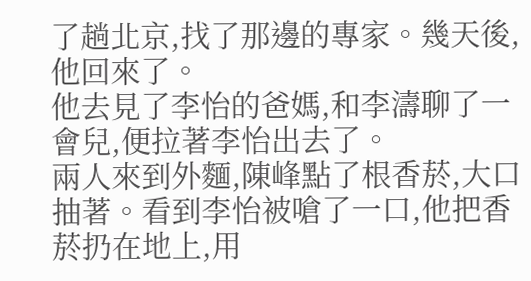了趟北京,找了那邊的專家。幾天後,他回來了。
他去見了李怡的爸媽,和李濤聊了一會兒,便拉著李怡出去了。
兩人來到外麵,陳峰點了根香菸,大口抽著。看到李怡被嗆了一口,他把香菸扔在地上,用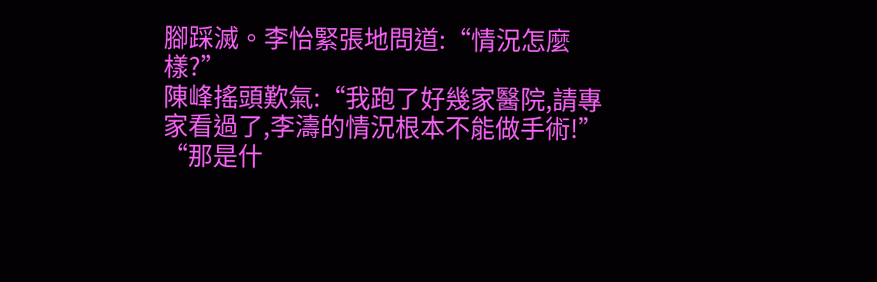腳踩滅。李怡緊張地問道:“情況怎麼樣?”
陳峰搖頭歎氣:“我跑了好幾家醫院,請專家看過了,李濤的情況根本不能做手術!”
“那是什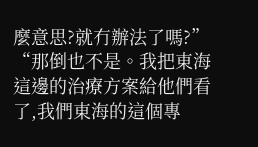麼意思?就冇辦法了嗎?”
“那倒也不是。我把東海這邊的治療方案給他們看了,我們東海的這個專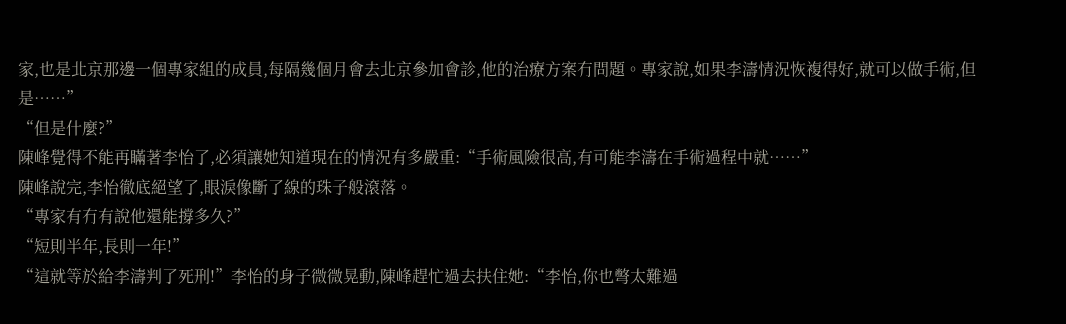家,也是北京那邊一個專家組的成員,每隔幾個月會去北京參加會診,他的治療方案冇問題。專家說,如果李濤情況恢複得好,就可以做手術,但是……”
“但是什麼?”
陳峰覺得不能再瞞著李怡了,必須讓她知道現在的情況有多嚴重:“手術風險很高,有可能李濤在手術過程中就……”
陳峰說完,李怡徹底絕望了,眼淚像斷了線的珠子般滾落。
“專家有冇有說他還能撐多久?”
“短則半年,長則一年!”
“這就等於給李濤判了死刑!”李怡的身子微微晃動,陳峰趕忙過去扶住她:“李怡,你也彆太難過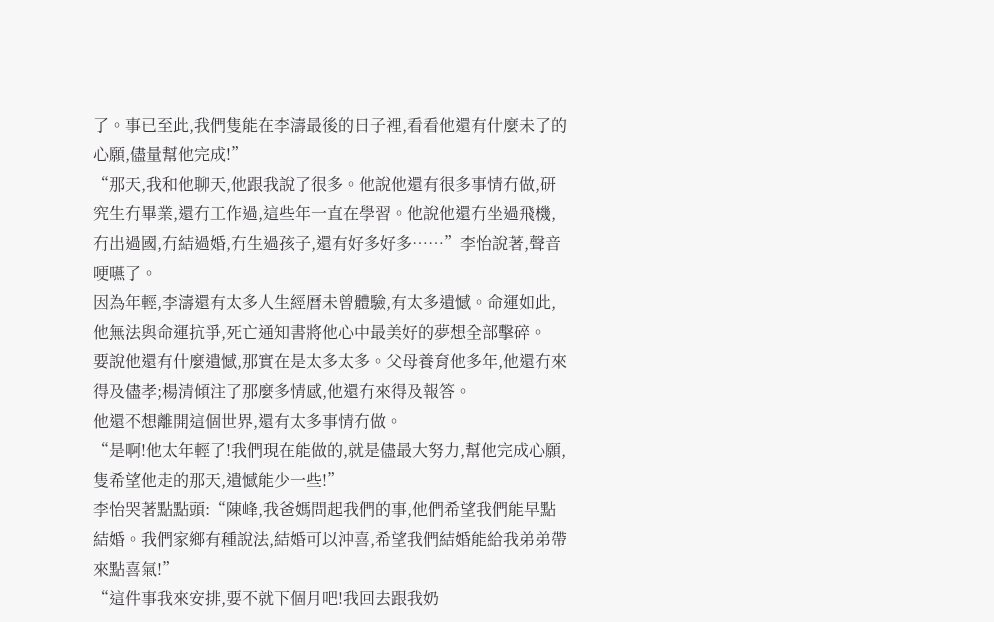了。事已至此,我們隻能在李濤最後的日子裡,看看他還有什麼未了的心願,儘量幫他完成!”
“那天,我和他聊天,他跟我說了很多。他說他還有很多事情冇做,研究生冇畢業,還冇工作過,這些年一直在學習。他說他還冇坐過飛機,冇出過國,冇結過婚,冇生過孩子,還有好多好多……”李怡說著,聲音哽嚥了。
因為年輕,李濤還有太多人生經曆未曾體驗,有太多遺憾。命運如此,他無法與命運抗爭,死亡通知書將他心中最美好的夢想全部擊碎。
要說他還有什麼遺憾,那實在是太多太多。父母養育他多年,他還冇來得及儘孝;楊清傾注了那麼多情感,他還冇來得及報答。
他還不想離開這個世界,還有太多事情冇做。
“是啊!他太年輕了!我們現在能做的,就是儘最大努力,幫他完成心願,隻希望他走的那天,遺憾能少一些!”
李怡哭著點點頭:“陳峰,我爸媽問起我們的事,他們希望我們能早點結婚。我們家鄉有種說法,結婚可以沖喜,希望我們結婚能給我弟弟帶來點喜氣!”
“這件事我來安排,要不就下個月吧!我回去跟我奶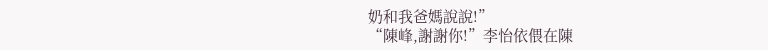奶和我爸媽說說!”
“陳峰,謝謝你!”李怡依偎在陳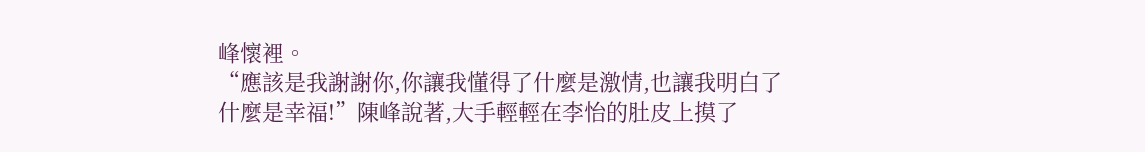峰懷裡。
“應該是我謝謝你,你讓我懂得了什麼是激情,也讓我明白了什麼是幸福!”陳峰說著,大手輕輕在李怡的肚皮上摸了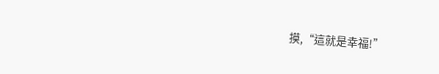摸,“這就是幸福!”